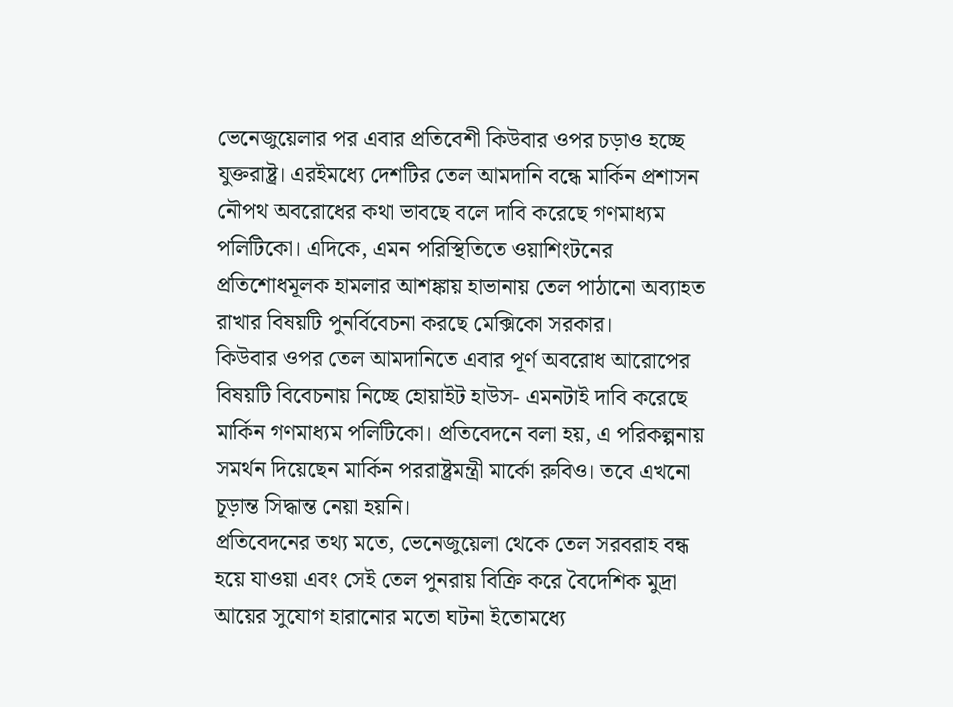ভেনেজুয়েলার পর এবার প্রতিবেশী কিউবার ওপর চড়াও হচ্ছে যুক্তরাষ্ট্র। এরইমধ্যে দেশটির তেল আমদানি বন্ধে মার্কিন প্রশাসন নৌপথ অবরোধের কথা ভাবছে বলে দাবি করেছে গণমাধ্যম পলিটিকো। এদিকে, এমন পরিস্থিতিতে ওয়াশিংটনের প্রতিশোধমূলক হামলার আশঙ্কায় হাভানায় তেল পাঠানো অব্যাহত রাখার বিষয়টি পুনর্বিবেচনা করছে মেক্সিকো সরকার।
কিউবার ওপর তেল আমদানিতে এবার পূর্ণ অবরোধ আরোপের বিষয়টি বিবেচনায় নিচ্ছে হোয়াইট হাউস- এমনটাই দাবি করেছে মার্কিন গণমাধ্যম পলিটিকো। প্রতিবেদনে বলা হয়, এ পরিকল্পনায় সমর্থন দিয়েছেন মার্কিন পররাষ্ট্রমন্ত্রী মার্কো রুবিও। তবে এখনো চূড়ান্ত সিদ্ধান্ত নেয়া হয়নি।
প্রতিবেদনের তথ্য মতে, ভেনেজুয়েলা থেকে তেল সরবরাহ বন্ধ হয়ে যাওয়া এবং সেই তেল পুনরায় বিক্রি করে বৈদেশিক মুদ্রা আয়ের সুযোগ হারানোর মতো ঘটনা ইতোমধ্যে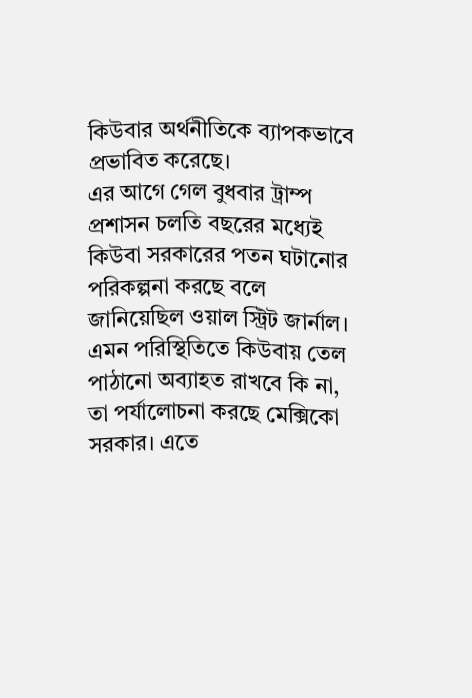কিউবার অর্থনীতিকে ব্যাপকভাবে প্রভাবিত করেছে।
এর আগে গেল বুধবার ট্রাম্প প্রশাসন চলতি বছরের মধ্যেই কিউবা সরকারের পতন ঘটানোর পরিকল্পনা করছে বলে জানিয়েছিল ওয়াল স্ট্রিট জার্নাল।
এমন পরিস্থিতিতে কিউবায় তেল পাঠানো অব্যাহত রাখবে কি না, তা পর্যালোচনা করছে মেক্সিকো সরকার। এতে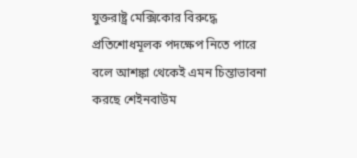যুক্তরাষ্ট্র মেক্সিকোর বিরুদ্ধে প্রতিশোধমূলক পদক্ষেপ নিতে পারে বলে আশঙ্কা থেকেই এমন চিন্তাভাবনা করছে শেইনবাউম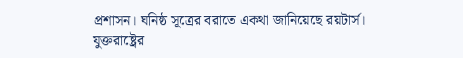প্রশাসন। ঘনিষ্ঠ সূত্রের বরাতে একথা জানিয়েছে রয়টার্স।
যুক্তরাষ্ট্রের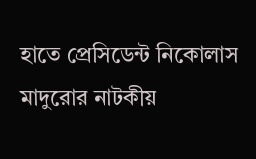হাতে প্রেসিডেন্ট নিকোলাস মাদুরোর নাটকীয়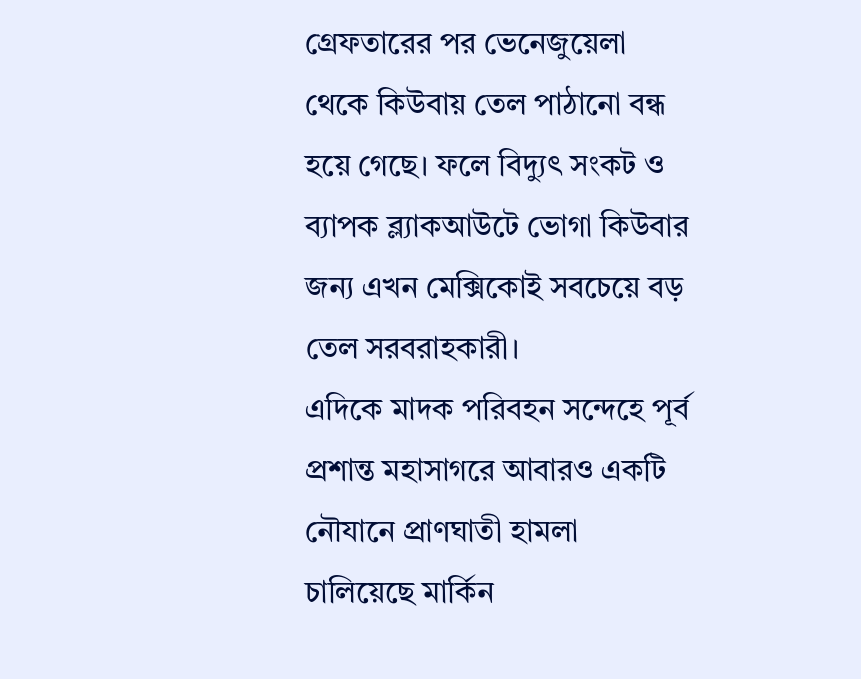গ্রেফতারের পর ভেনেজুয়েলা থেকে কিউবায় তেল পাঠানো বন্ধ হয়ে গেছে। ফলে বিদ্যুৎ সংকট ও ব্যাপক ব্ল্যাকআউটে ভোগা কিউবার জন্য এখন মেক্সিকোই সবচেয়ে বড় তেল সরবরাহকারী।
এদিকে মাদক পরিবহন সন্দেহে পূর্ব প্রশান্ত মহাসাগরে আবারও একটি নৌযানে প্রাণঘাতী হামলা চালিয়েছে মার্কিন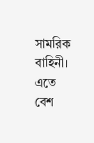সামরিক বাহিনী। এতে বেশ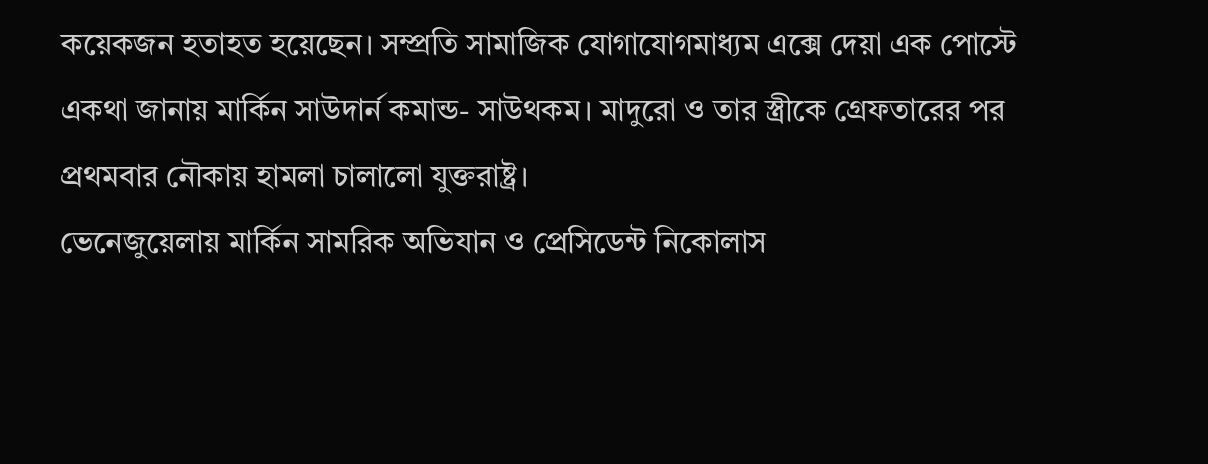কয়েকজন হতাহত হয়েছেন। সম্প্রতি সামাজিক যোগাযোগমাধ্যম এক্সে দেয়া এক পোস্টে একথা জানায় মার্কিন সাউদার্ন কমান্ড- সাউথকম। মাদুরো ও তার স্ত্রীকে গ্রেফতারের পর প্রথমবার নৌকায় হামলা চালালো যুক্তরাষ্ট্র।
ভেনেজুয়েলায় মার্কিন সামরিক অভিযান ও প্রেসিডেন্ট নিকোলাস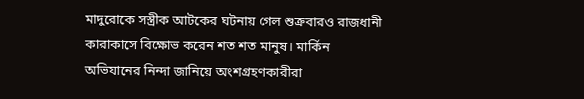মাদুরোকে সস্ত্রীক আটকের ঘটনায় গেল শুক্রবারও রাজধানী কারাকাসে বিক্ষোভ করেন শত শত মানুষ। মার্কিন অভিযানের নিন্দা জানিয়ে অংশগ্রহণকারীরা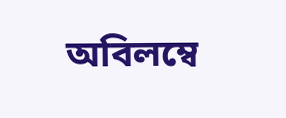অবিলম্বে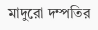মাদুরো দম্পতির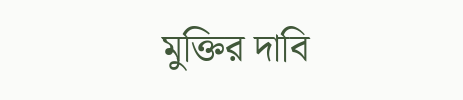মুক্তির দাবি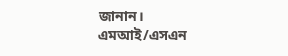জানান।
এমআই/এসএন